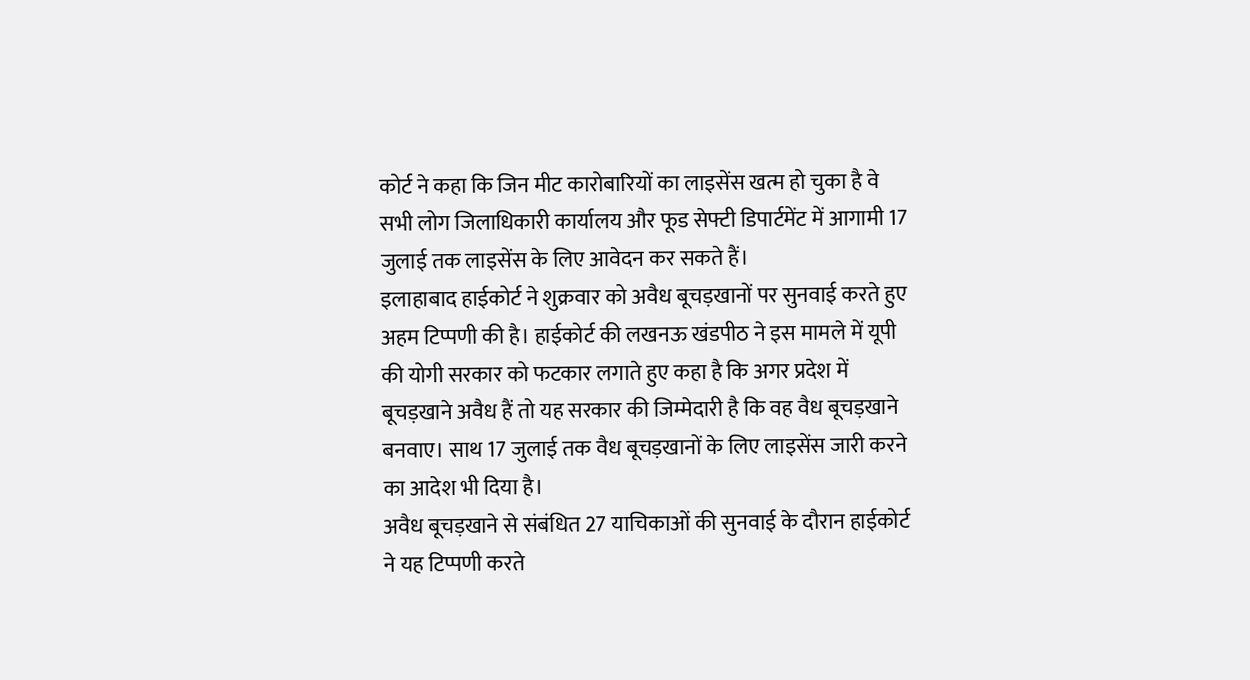कोर्ट ने कहा कि जिन मीट कारोबारियों का लाइसेंस खत्म हो चुका है वे सभी लोग जिलाधिकारी कार्यालय और फूड सेफ्टी डिपार्टमेंट में आगामी 17 जुलाई तक लाइसेंस के लिए आवेदन कर सकते हैं।
इलाहाबाद हाईकोर्ट ने शुक्रवार को अवैध बूचड़खानों पर सुनवाई करते हुए अहम टिप्पणी की है। हाईकोर्ट की लखनऊ खंडपीठ ने इस मामले में यूपी की योगी सरकार को फटकार लगाते हुए कहा है कि अगर प्रदेश में बूचड़खाने अवैध हैं तो यह सरकार की जिम्मेदारी है कि वह वैध बूचड़खाने बनवाए। साथ 17 जुलाई तक वैध बूचड़खानों के लिए लाइसेंस जारी करने का आदेश भी दिया है।
अवैध बूचड़खाने से संबंधित 27 याचिकाओं की सुनवाई के दौरान हाईकोर्ट ने यह टिप्पणी करते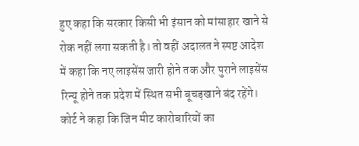हुए कहा कि सरकार किसी भी इंसान को मांसाहार खाने से रोक नहीं लगा सकती है। तो वहीं अदालत ने स्पष्ट आदेश में कहा कि नए लाइसेंस जारी होने तक और पुराने लाइसेंस रिन्यू होने तक प्रदेश में स्थित सभी बूचड़खाने बंद रहेंगे।
कोर्ट ने कहा कि जिन मीट कारोबारियों का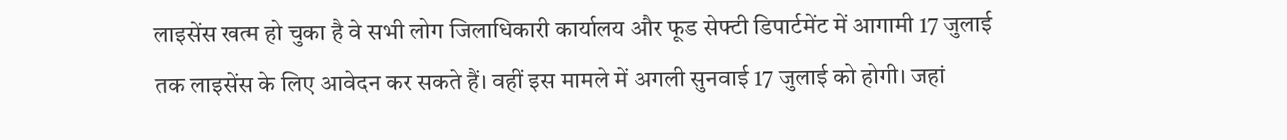लाइसेंस खत्म हो चुका है वे सभी लोग जिलाधिकारी कार्यालय और फूड सेफ्टी डिपार्टमेंट में आगामी 17 जुलाई तक लाइसेंस के लिए आवेदन कर सकते हैं। वहीं इस मामले में अगली सुनवाई 17 जुलाई को होगी। जहां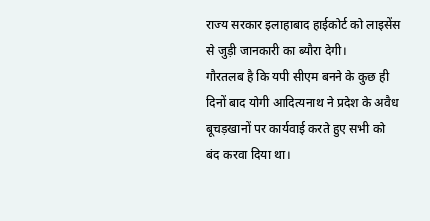राज्य सरकार इलाहाबाद हाईकोर्ट को लाइसेंस से जुड़ी जानकारी का ब्यौरा देगी।
गौरतलब है कि यपी सीएम बनने के कुछ ही दिनों बाद योगी आदित्यनाथ ने प्रदेश के अवैध बूचड़खानों पर कार्यवाई करते हुए सभी को बंद करवा दिया था।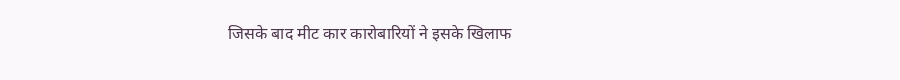जिसके बाद मीट कार कारोबारियों ने इसके खिलाफ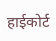हाईकोर्ट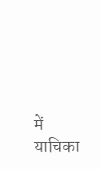में याचिका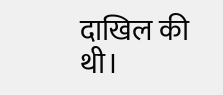दाखिल की थी।